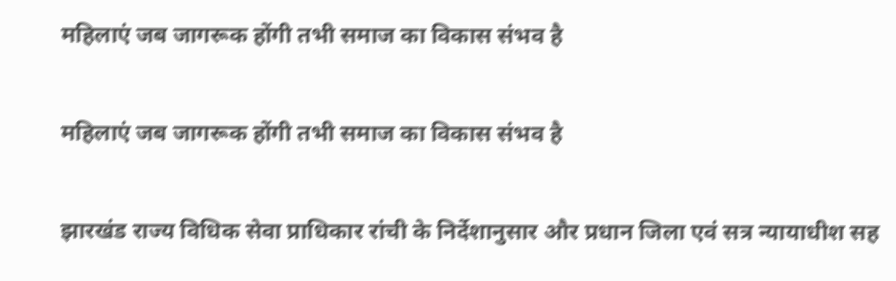महिलाएं जब जागरूक होंगी तभी समाज का विकास संभव है

महिलाएं जब जागरूक होंगी तभी समाज का विकास संभव है

झारखंड राज्य विधिक सेवा प्राधिकार रांची के निर्देशानुसार और प्रधान जिला एवं सत्र न्यायाधीश सह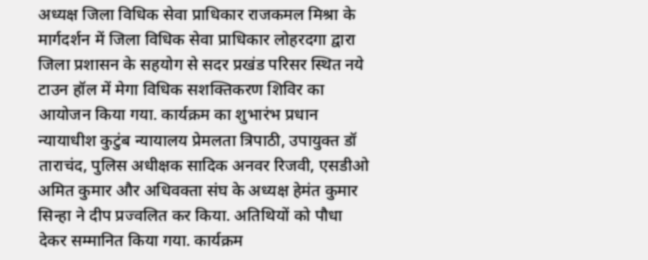अध्यक्ष जिला विधिक सेवा प्राधिकार राजकमल मिश्रा के मार्गदर्शन में जिला विधिक सेवा प्राधिकार लोहरदगा द्वारा जिला प्रशासन के सहयोग से सदर प्रखंड परिसर स्थित नये टाउन हॉल में मेगा विधिक सशक्तिकरण शिविर का आयोजन किया गया. कार्यक्रम का शुभारंभ प्रधान न्यायाधीश कुटुंब न्यायालय प्रेमलता त्रिपाठी, उपायुक्त डॉ ताराचंद, पुलिस अधीक्षक सादिक अनवर रिजवी, एसडीओ अमित कुमार और अधिवक्ता संघ के अध्यक्ष हेमंत कुमार सिन्हा ने दीप प्रज्वलित कर किया. अतिथियों को पौधा देकर सम्मानित किया गया. कार्यक्रम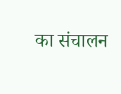का संचालन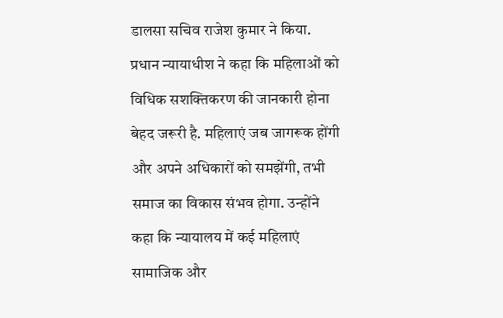डालसा सचिव राजेश कुमार ने किया. प्रधान न्यायाधीश ने कहा कि महिलाओं को विधिक सशक्तिकरण की जानकारी होना बेहद जरूरी है. महिलाएं जब जागरूक होंगी और अपने अधिकारों को समझेंगी, तभी समाज का विकास संभव होगा. उन्होंने कहा कि न्यायालय में कई महिलाएं सामाजिक और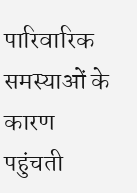पारिवारिक समस्याओं के कारण पहुंचती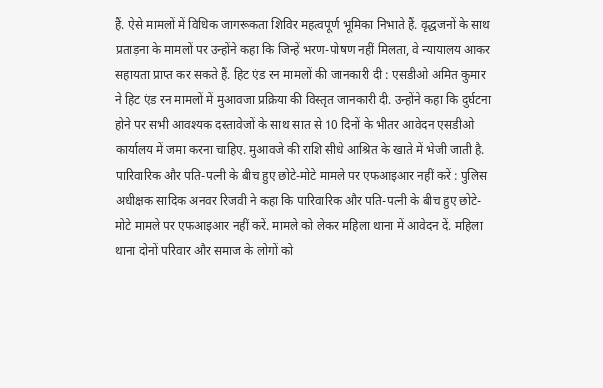हैं. ऐसे मामलों में विधिक जागरूकता शिविर महत्वपूर्ण भूमिका निभाते हैं. वृद्धजनों के साथ प्रताड़ना के मामलों पर उन्होंने कहा कि जिन्हें भरण-पोषण नहीं मिलता, वे न्यायालय आकर सहायता प्राप्त कर सकते हैं. हिट एंड रन मामलों की जानकारी दी : एसडीओ अमित कुमार ने हिट एंड रन मामलों में मुआवजा प्रक्रिया की विस्तृत जानकारी दी. उन्होंने कहा कि दुर्घटना होने पर सभी आवश्यक दस्तावेजों के साथ सात से 10 दिनों के भीतर आवेदन एसडीओ कार्यालय में जमा करना चाहिए. मुआवजे की राशि सीधे आश्रित के खाते में भेजी जाती है. पारिवारिक और पति-पत्नी के बीच हुए छोटे-मोटे मामले पर एफआइआर नहीं करें : पुलिस अधीक्षक सादिक अनवर रिजवी ने कहा कि पारिवारिक और पति-पत्नी के बीच हुए छोटे-मोटे मामले पर एफआइआर नहीं करें. मामले को लेकर महिला थाना में आवेदन दें. महिला थाना दोनों परिवार और समाज के लोगों को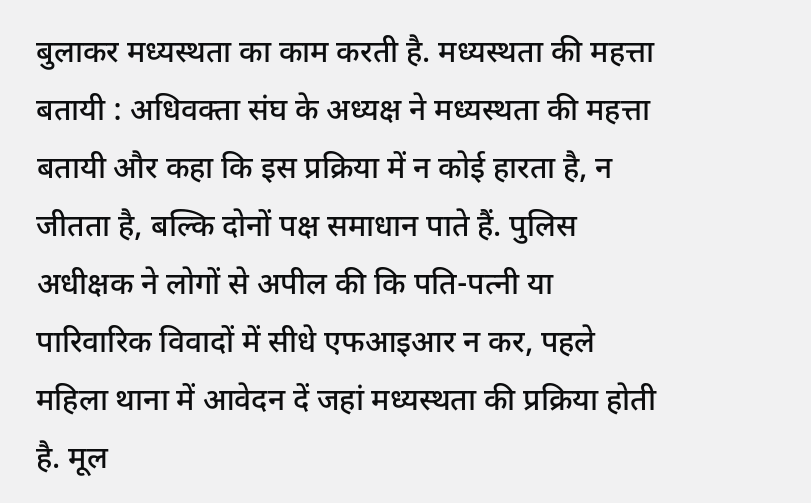बुलाकर मध्यस्थता का काम करती है. मध्यस्थता की महत्ता बतायी : अधिवक्ता संघ के अध्यक्ष ने मध्यस्थता की महत्ता बतायी और कहा कि इस प्रक्रिया में न कोई हारता है, न जीतता है, बल्कि दोनों पक्ष समाधान पाते हैं. पुलिस अधीक्षक ने लोगों से अपील की कि पति-पत्नी या पारिवारिक विवादों में सीधे एफआइआर न कर, पहले महिला थाना में आवेदन दें जहां मध्यस्थता की प्रक्रिया होती है. मूल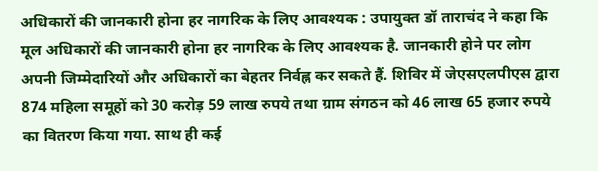अधिकारों की जानकारी होना हर नागरिक के लिए आवश्यक : उपायुक्त डॉ ताराचंद ने कहा कि मूल अधिकारों की जानकारी होना हर नागरिक के लिए आवश्यक है. जानकारी होने पर लोग अपनी जिम्मेदारियों और अधिकारों का बेहतर निर्वह्न कर सकते हैं. शिविर में जेएसएलपीएस द्वारा 874 महिला समूहों को 30 करोड़ 59 लाख रुपये तथा ग्राम संगठन को 46 लाख 65 हजार रुपये का वितरण किया गया. साथ ही कई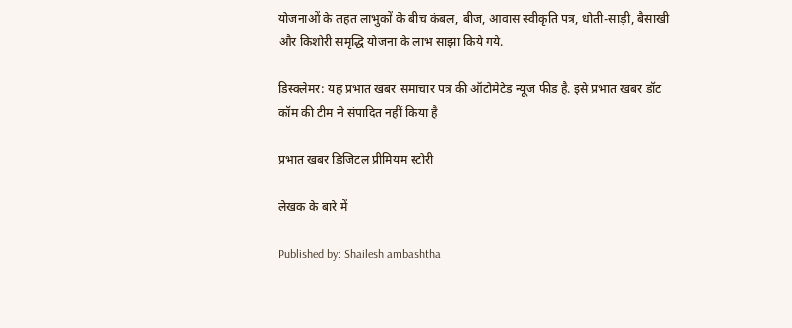योजनाओं के तहत लाभुकों के बीच कंबल, बीज, आवास स्वीकृति पत्र, धोती-साड़ी, बैसाखी और किशोरी समृद्धि योजना के लाभ साझा किये गये.

डिस्क्लेमर: यह प्रभात खबर समाचार पत्र की ऑटोमेटेड न्यूज फीड है. इसे प्रभात खबर डॉट कॉम की टीम ने संपादित नहीं किया है

प्रभात खबर डिजिटल प्रीमियम स्टोरी

लेखक के बारे में

Published by: Shailesh ambashtha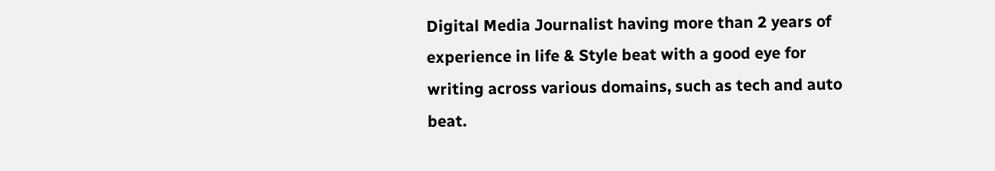Digital Media Journalist having more than 2 years of experience in life & Style beat with a good eye for writing across various domains, such as tech and auto beat.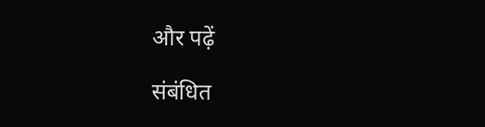और पढ़ें

संबंधित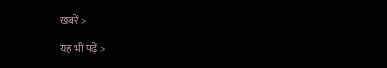खबरें >

यह भी पढ़ें >